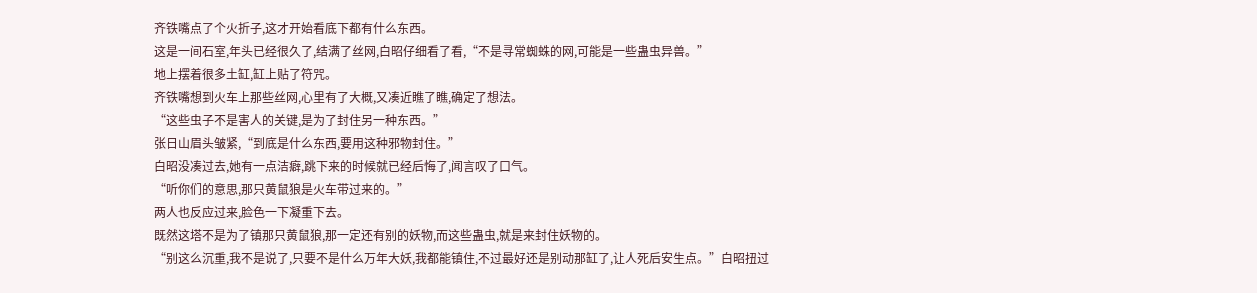齐铁嘴点了个火折子,这才开始看底下都有什么东西。
这是一间石室,年头已经很久了,结满了丝网,白昭仔细看了看,“不是寻常蜘蛛的网,可能是一些蛊虫异兽。”
地上摆着很多土缸,缸上贴了符咒。
齐铁嘴想到火车上那些丝网,心里有了大概,又凑近瞧了瞧,确定了想法。
“这些虫子不是害人的关键,是为了封住另一种东西。”
张日山眉头皱紧,“到底是什么东西,要用这种邪物封住。”
白昭没凑过去,她有一点洁癖,跳下来的时候就已经后悔了,闻言叹了口气。
“听你们的意思,那只黄鼠狼是火车带过来的。”
两人也反应过来,脸色一下凝重下去。
既然这塔不是为了镇那只黄鼠狼,那一定还有别的妖物,而这些蛊虫,就是来封住妖物的。
“别这么沉重,我不是说了,只要不是什么万年大妖,我都能镇住,不过最好还是别动那缸了,让人死后安生点。”白昭扭过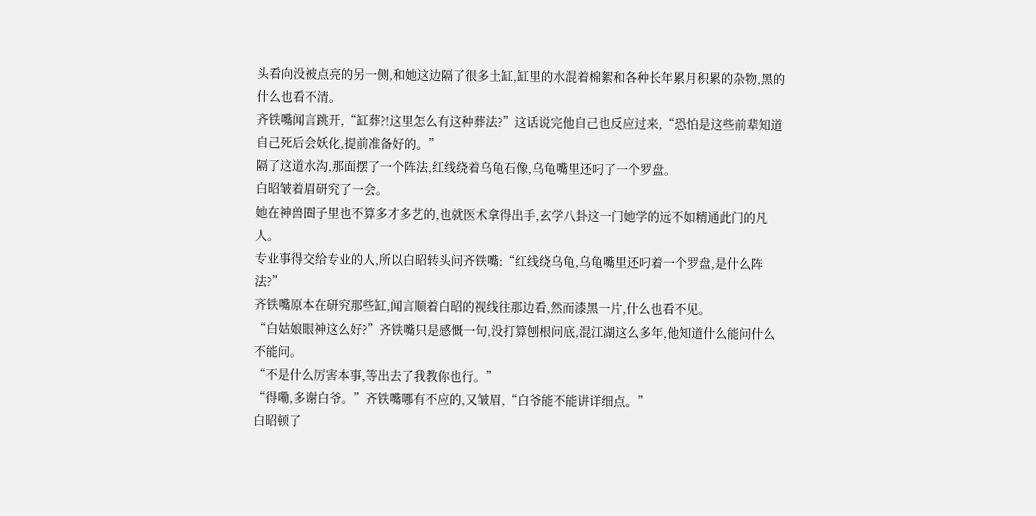头看向没被点亮的另一侧,和她这边隔了很多土缸,缸里的水混着棉絮和各种长年累月积累的杂物,黑的什么也看不清。
齐铁嘴闻言跳开,“缸葬?!这里怎么有这种葬法?”这话说完他自己也反应过来,“恐怕是这些前辈知道自己死后会妖化,提前准备好的。”
隔了这道水沟,那面摆了一个阵法,红线绕着乌龟石像,乌龟嘴里还叼了一个罗盘。
白昭皱着眉研究了一会。
她在神兽圈子里也不算多才多艺的,也就医术拿得出手,玄学八卦这一门她学的远不如精通此门的凡人。
专业事得交给专业的人,所以白昭转头问齐铁嘴:“红线绕乌龟,乌龟嘴里还叼着一个罗盘,是什么阵法?”
齐铁嘴原本在研究那些缸,闻言顺着白昭的视线往那边看,然而漆黑一片,什么也看不见。
“白姑娘眼神这么好?”齐铁嘴只是感慨一句,没打算刨根问底,混江湖这么多年,他知道什么能问什么不能问。
“不是什么厉害本事,等出去了我教你也行。”
“得嘞,多谢白爷。”齐铁嘴哪有不应的,又皱眉,“白爷能不能讲详细点。”
白昭顿了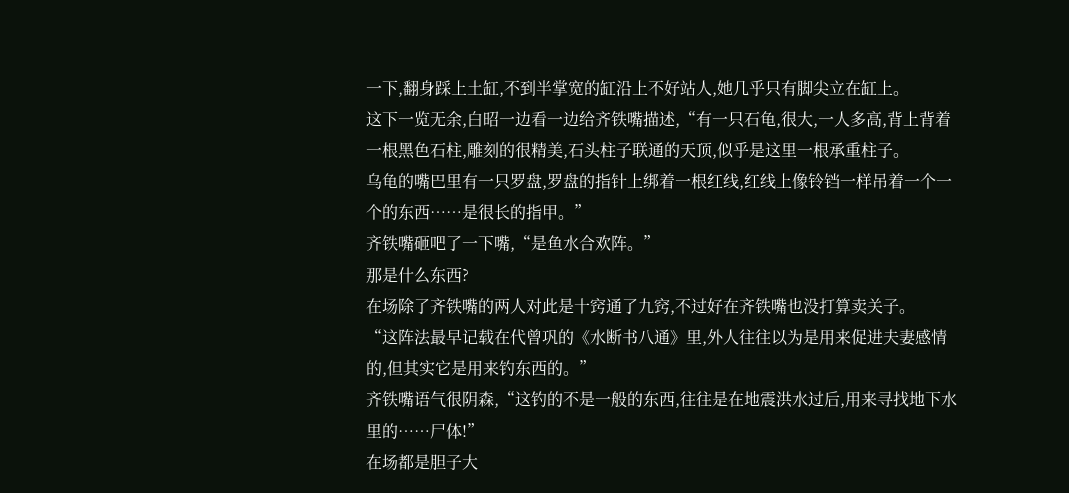一下,翻身踩上土缸,不到半掌宽的缸沿上不好站人,她几乎只有脚尖立在缸上。
这下一览无余,白昭一边看一边给齐铁嘴描述,“有一只石龟,很大,一人多高,背上背着一根黑色石柱,雕刻的很精美,石头柱子联通的天顶,似乎是这里一根承重柱子。
乌龟的嘴巴里有一只罗盘,罗盘的指针上绑着一根红线,红线上像铃铛一样吊着一个一个的东西……是很长的指甲。”
齐铁嘴砸吧了一下嘴,“是鱼水合欢阵。”
那是什么东西?
在场除了齐铁嘴的两人对此是十窍通了九窍,不过好在齐铁嘴也没打算卖关子。
“这阵法最早记载在代曾巩的《水断书八通》里,外人往往以为是用来促进夫妻感情的,但其实它是用来钓东西的。”
齐铁嘴语气很阴森,“这钓的不是一般的东西,往往是在地震洪水过后,用来寻找地下水里的……尸体!”
在场都是胆子大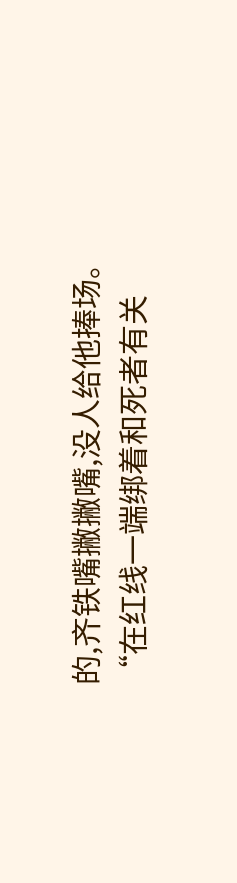的,齐铁嘴撇撇嘴,没人给他捧场。
“在红线一端绑着和死者有关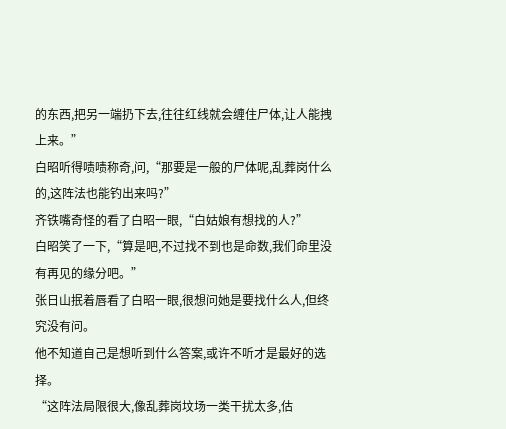的东西,把另一端扔下去,往往红线就会缠住尸体,让人能拽上来。”
白昭听得啧啧称奇,问,“那要是一般的尸体呢,乱葬岗什么的,这阵法也能钓出来吗?”
齐铁嘴奇怪的看了白昭一眼,“白姑娘有想找的人?”
白昭笑了一下,“算是吧,不过找不到也是命数,我们命里没有再见的缘分吧。”
张日山抿着唇看了白昭一眼,很想问她是要找什么人,但终究没有问。
他不知道自己是想听到什么答案,或许不听才是最好的选择。
“这阵法局限很大,像乱葬岗坟场一类干扰太多,估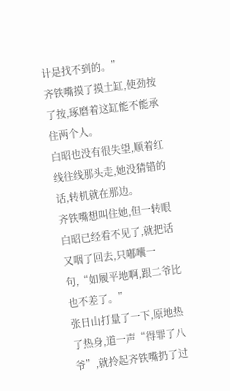计是找不到的。”
齐铁嘴摸了摸土缸,使劲按了按,琢磨着这缸能不能承住两个人。
白昭也没有很失望,顺着红线往线那头走,她没猜错的话,转机就在那边。
齐铁嘴想叫住她,但一转眼白昭已经看不见了,就把话又咽了回去,只嘟囔一句,“如履平地啊,跟二爷比也不差了。”
张日山打量了一下,原地热了热身,道一声“得罪了八爷”,就拎起齐铁嘴扔了过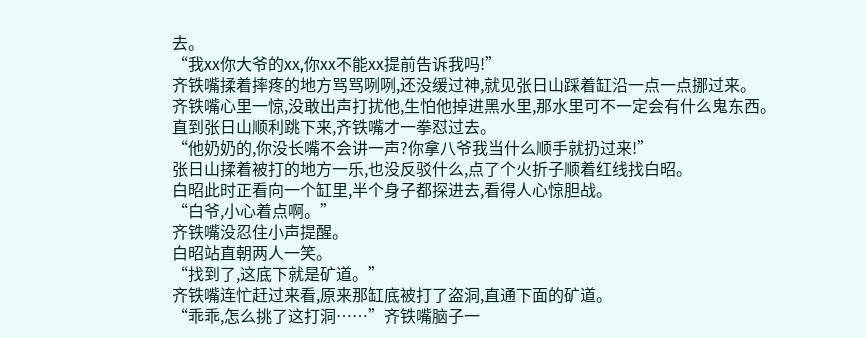去。
“我xx你大爷的xx,你xx不能xx提前告诉我吗!”
齐铁嘴揉着摔疼的地方骂骂咧咧,还没缓过神,就见张日山踩着缸沿一点一点挪过来。
齐铁嘴心里一惊,没敢出声打扰他,生怕他掉进黑水里,那水里可不一定会有什么鬼东西。
直到张日山顺利跳下来,齐铁嘴才一拳怼过去。
“他奶奶的,你没长嘴不会讲一声?你拿八爷我当什么顺手就扔过来!”
张日山揉着被打的地方一乐,也没反驳什么,点了个火折子顺着红线找白昭。
白昭此时正看向一个缸里,半个身子都探进去,看得人心惊胆战。
“白爷,小心着点啊。”
齐铁嘴没忍住小声提醒。
白昭站直朝两人一笑。
“找到了,这底下就是矿道。”
齐铁嘴连忙赶过来看,原来那缸底被打了盗洞,直通下面的矿道。
“乖乖,怎么挑了这打洞……”齐铁嘴脑子一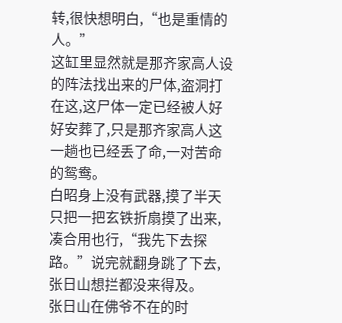转,很快想明白,“也是重情的人。”
这缸里显然就是那齐家高人设的阵法找出来的尸体,盗洞打在这,这尸体一定已经被人好好安葬了,只是那齐家高人这一趟也已经丢了命,一对苦命的鸳鸯。
白昭身上没有武器,摸了半天只把一把玄铁折扇摸了出来,凑合用也行,“我先下去探路。”说完就翻身跳了下去,张日山想拦都没来得及。
张日山在佛爷不在的时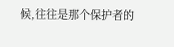候,往往是那个保护者的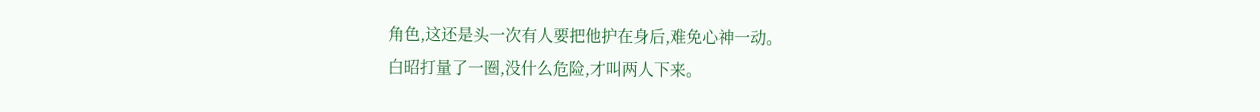角色,这还是头一次有人要把他护在身后,难免心神一动。
白昭打量了一圈,没什么危险,才叫两人下来。